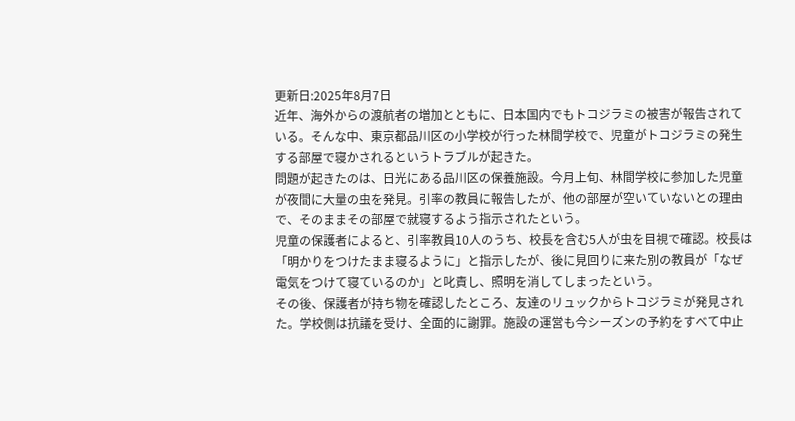更新日:2025年8月7日
近年、海外からの渡航者の増加とともに、日本国内でもトコジラミの被害が報告されている。そんな中、東京都品川区の小学校が行った林間学校で、児童がトコジラミの発生する部屋で寝かされるというトラブルが起きた。
問題が起きたのは、日光にある品川区の保養施設。今月上旬、林間学校に参加した児童が夜間に大量の虫を発見。引率の教員に報告したが、他の部屋が空いていないとの理由で、そのままその部屋で就寝するよう指示されたという。
児童の保護者によると、引率教員10人のうち、校長を含む5人が虫を目視で確認。校長は「明かりをつけたまま寝るように」と指示したが、後に見回りに来た別の教員が「なぜ電気をつけて寝ているのか」と叱責し、照明を消してしまったという。
その後、保護者が持ち物を確認したところ、友達のリュックからトコジラミが発見された。学校側は抗議を受け、全面的に謝罪。施設の運営も今シーズンの予約をすべて中止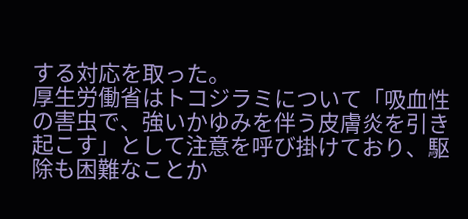する対応を取った。
厚生労働省はトコジラミについて「吸血性の害虫で、強いかゆみを伴う皮膚炎を引き起こす」として注意を呼び掛けており、駆除も困難なことか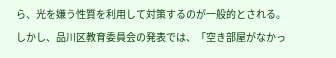ら、光を嫌う性質を利用して対策するのが一般的とされる。
しかし、品川区教育委員会の発表では、「空き部屋がなかっ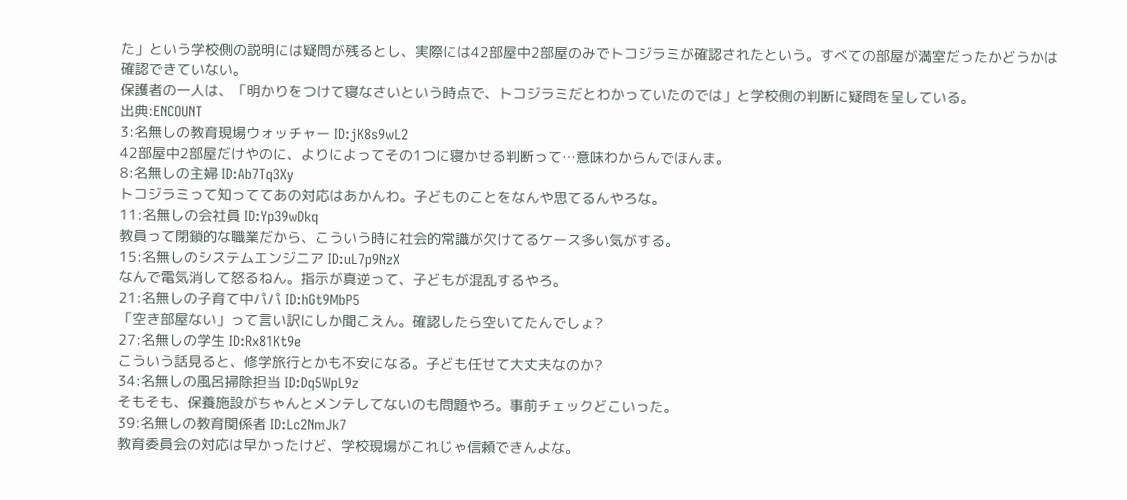た」という学校側の説明には疑問が残るとし、実際には42部屋中2部屋のみでトコジラミが確認されたという。すべての部屋が満室だったかどうかは確認できていない。
保護者の一人は、「明かりをつけて寝なさいという時点で、トコジラミだとわかっていたのでは」と学校側の判断に疑問を呈している。
出典:ENCOUNT
3:名無しの教育現場ウォッチャー ID:jK8s9wL2
42部屋中2部屋だけやのに、よりによってその1つに寝かせる判断って…意味わからんでほんま。
8:名無しの主婦 ID:Ab7Tq3Xy
トコジラミって知っててあの対応はあかんわ。子どものことをなんや思てるんやろな。
11:名無しの会社員 ID:Yp39wDkq
教員って閉鎖的な職業だから、こういう時に社会的常識が欠けてるケース多い気がする。
15:名無しのシステムエンジニア ID:uL7p9NzX
なんで電気消して怒るねん。指示が真逆って、子どもが混乱するやろ。
21:名無しの子育て中パパ ID:hGt9MbP5
「空き部屋ない」って言い訳にしか聞こえん。確認したら空いてたんでしょ?
27:名無しの学生 ID:Rx81Kt9e
こういう話見ると、修学旅行とかも不安になる。子ども任せて大丈夫なのか?
34:名無しの風呂掃除担当 ID:Dq5WpL9z
そもそも、保養施設がちゃんとメンテしてないのも問題やろ。事前チェックどこいった。
39:名無しの教育関係者 ID:Lc2NmJk7
教育委員会の対応は早かったけど、学校現場がこれじゃ信頼できんよな。